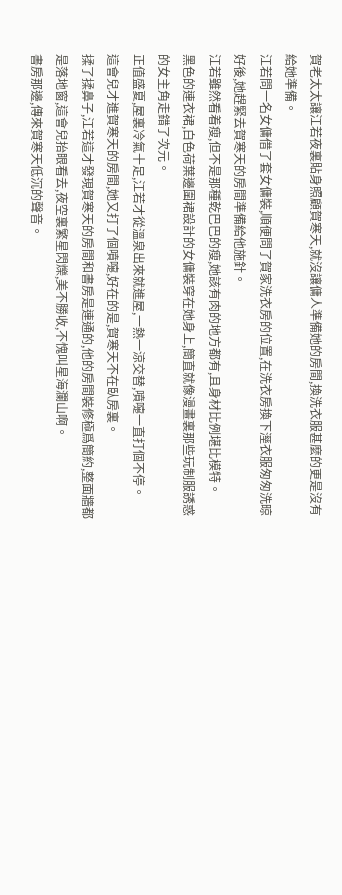賀老太太讓江若夜裏貼身照顧賀寒天,就沒讓傭人準備她的房間,換洗衣服甚麼的更是沒有給她準備。
江若問一名女傭借了套女傭裝,順便問了賀家洗衣房的位置,在洗衣房換下溼衣服匆匆洗晾好後,她趕緊去賀寒天的房間準備給他施針。
江若雖然看着瘦,但不是那種乾巴巴的瘦,她該有肉的地方都有,且身材比例堪比模特。
黑色的連衣裙,白色荷葉邊圍裙設計的女傭裝穿在她身上,簡直就像漫畫裏那些玩制服誘惑的女主角走錯了次元。
正值盛夏,屋裏冷氣十足,江若才從溫泉出來就進屋,一熱一涼交替,噴嚏一直打個不停。
這會兒才進賀寒天的房間,她又打了個噴嚏,好在的是,賀寒天不在臥房裏。
揉了揉鼻子,江若這才發現賀寒天的房間和書房是連通的,他的房間裝修極爲簡約,整面牆都是落地窗,這會兒抬眼看去,夜空裏繁星閃爍,美不勝收,不愧叫星海瀾山啊。
書房那邊,傳來賀寒天低沉的聲音。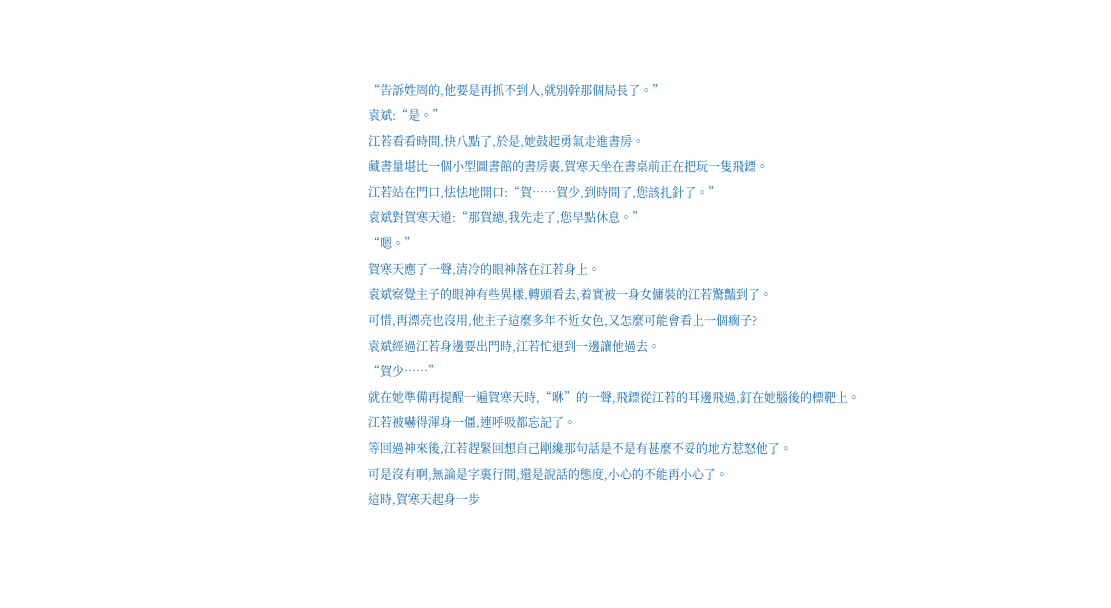“告訴姓周的,他要是再抓不到人,就別幹那個局長了。”
袁斌:“是。”
江若看看時間,快八點了,於是,她鼓起勇氣走進書房。
藏書量堪比一個小型圖書館的書房裏,賀寒天坐在書桌前正在把玩一隻飛鏢。
江若站在門口,怯怯地開口:“賀……賀少,到時間了,您該扎針了。”
袁斌對賀寒天道:“那賀總,我先走了,您早點休息。”
“嗯。”
賀寒天應了一聲,清冷的眼神落在江若身上。
袁斌察覺主子的眼神有些異樣,轉頭看去,着實被一身女傭裝的江若驚豔到了。
可惜,再漂亮也沒用,他主子這麼多年不近女色,又怎麼可能會看上一個瘸子?
袁斌經過江若身邊要出門時,江若忙退到一邊讓他過去。
“賀少……”
就在她準備再提醒一遍賀寒天時,“咻”的一聲,飛鏢從江若的耳邊飛過,釘在她腦後的標靶上。
江若被嚇得渾身一僵,連呼吸都忘記了。
等回過神來後,江若趕緊回想自己剛纔那句話是不是有甚麼不妥的地方惹怒他了。
可是沒有啊,無論是字裏行間,還是說話的態度,小心的不能再小心了。
這時,賀寒天起身一步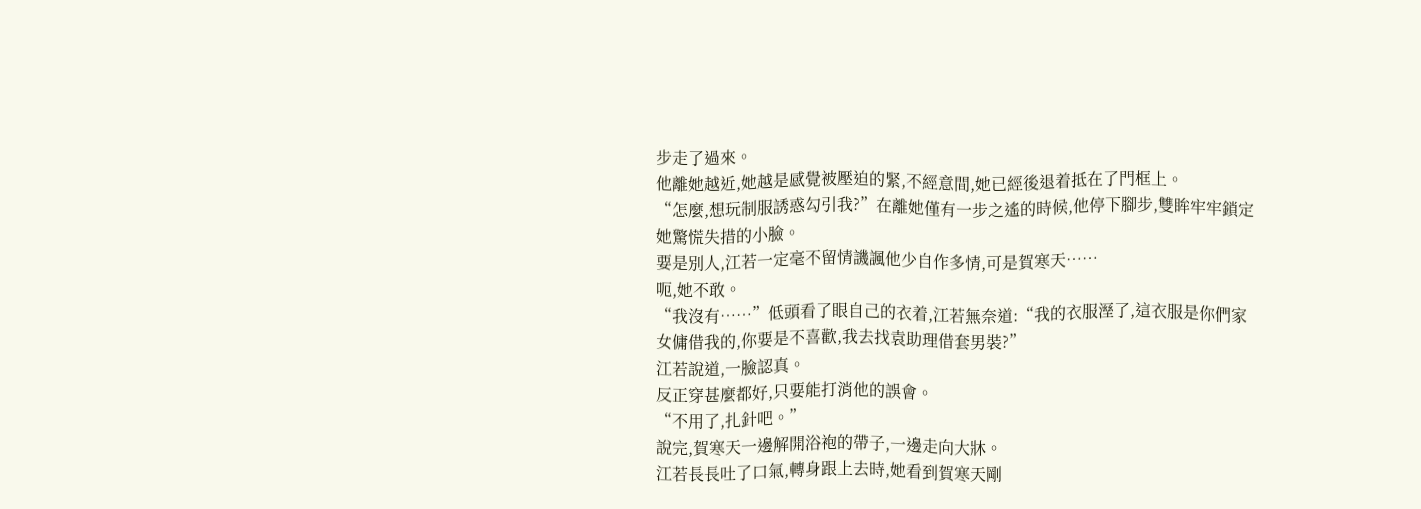步走了過來。
他離她越近,她越是感覺被壓迫的緊,不經意間,她已經後退着抵在了門框上。
“怎麼,想玩制服誘惑勾引我?”在離她僅有一步之遙的時候,他停下腳步,雙眸牢牢鎖定她驚慌失措的小臉。
要是別人,江若一定毫不留情譏諷他少自作多情,可是賀寒天……
呃,她不敢。
“我沒有……”低頭看了眼自己的衣着,江若無奈道:“我的衣服溼了,這衣服是你們家女傭借我的,你要是不喜歡,我去找袁助理借套男裝?”
江若說道,一臉認真。
反正穿甚麼都好,只要能打消他的誤會。
“不用了,扎針吧。”
說完,賀寒天一邊解開浴袍的帶子,一邊走向大牀。
江若長長吐了口氣,轉身跟上去時,她看到賀寒天剛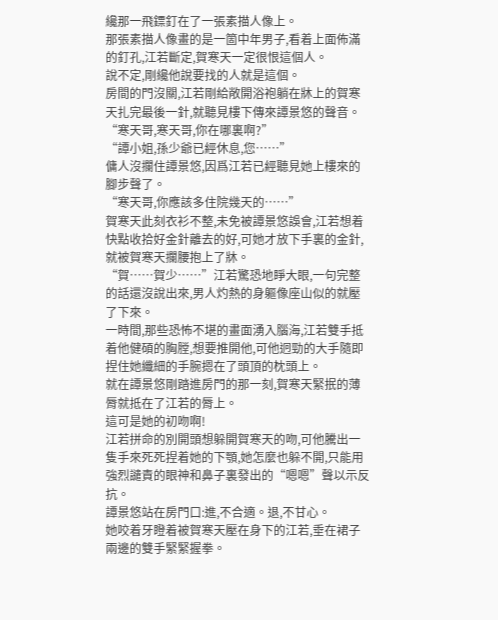纔那一飛鏢釘在了一張素描人像上。
那張素描人像畫的是一箇中年男子,看着上面佈滿的釘孔,江若斷定,賀寒天一定很恨這個人。
說不定,剛纔他說要找的人就是這個。
房間的門沒關,江若剛給敞開浴袍躺在牀上的賀寒天扎完最後一針,就聽見樓下傳來譚景悠的聲音。
“寒天哥,寒天哥,你在哪裏啊?”
“譚小姐,孫少爺已經休息,您……”
傭人沒攔住譚景悠,因爲江若已經聽見她上樓來的腳步聲了。
“寒天哥,你應該多住院幾天的……”
賀寒天此刻衣衫不整,未免被譚景悠誤會,江若想着快點收拾好金針離去的好,可她才放下手裏的金針,就被賀寒天攔腰抱上了牀。
“賀……賀少……”江若驚恐地睜大眼,一句完整的話還沒說出來,男人灼熱的身軀像座山似的就壓了下來。
一時間,那些恐怖不堪的畫面湧入腦海,江若雙手抵着他健碩的胸膛,想要推開他,可他迥勁的大手隨即捏住她纖細的手腕摁在了頭頂的枕頭上。
就在譚景悠剛踏進房門的那一刻,賀寒天緊抿的薄脣就抵在了江若的脣上。
這可是她的初吻啊!
江若拼命的別開頭想躲開賀寒天的吻,可他騰出一隻手來死死捏着她的下顎,她怎麼也躲不開,只能用強烈譴責的眼神和鼻子裏發出的“嗯嗯”聲以示反抗。
譚景悠站在房門口:進,不合適。退,不甘心。
她咬着牙瞪着被賀寒天壓在身下的江若,垂在裙子兩邊的雙手緊緊握拳。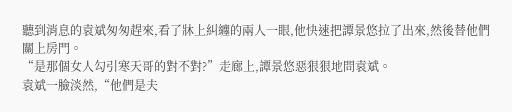聽到消息的袁斌匆匆趕來,看了牀上糾纏的兩人一眼,他快速把譚景悠拉了出來,然後替他們關上房門。
“是那個女人勾引寒天哥的對不對?”走廊上,譚景悠惡狠狠地問袁斌。
袁斌一臉淡然,“他們是夫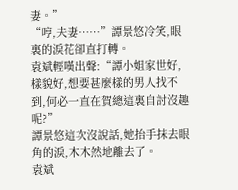妻。”
“哼,夫妻……”譚景悠冷笑,眼裏的淚花卻直打轉。
袁斌輕嘆出聲:“譚小姐家世好,樣貌好,想要甚麼樣的男人找不到,何必一直在賀總這裏自討沒趣呢?”
譚景悠這次沒說話,她抬手抹去眼角的淚,木木然地離去了。
袁斌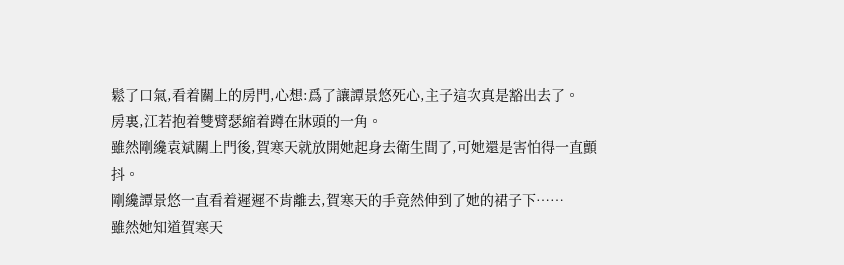鬆了口氣,看着關上的房門,心想:爲了讓譚景悠死心,主子這次真是豁出去了。
房裏,江若抱着雙臂瑟縮着蹲在牀頭的一角。
雖然剛纔袁斌關上門後,賀寒天就放開她起身去衛生間了,可她還是害怕得一直顫抖。
剛纔譚景悠一直看着遲遲不肯離去,賀寒天的手竟然伸到了她的裙子下……
雖然她知道賀寒天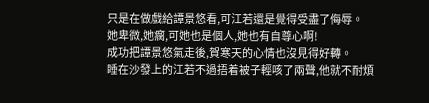只是在做戲給譚景悠看,可江若還是覺得受盡了侮辱。
她卑微,她瘸,可她也是個人,她也有自尊心啊!
成功把譚景悠氣走後,賀寒天的心情也沒見得好轉。
睡在沙發上的江若不過捂着被子輕咳了兩聲,他就不耐煩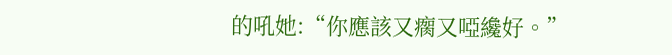的吼她:“你應該又瘸又啞纔好。”